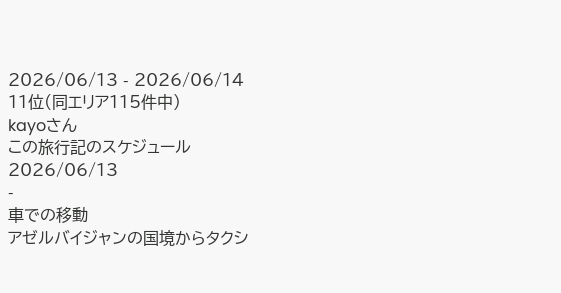2026/06/13 - 2026/06/14
11位(同エリア115件中)
kayoさん
この旅行記のスケジュール
2026/06/13
-
車での移動
アゼルバイジャンの国境からタクシ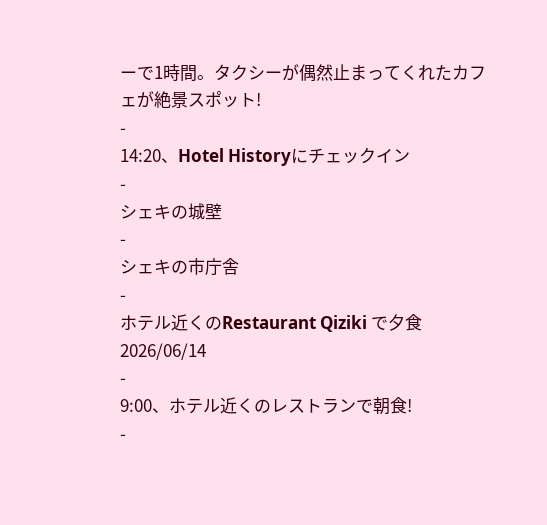ーで1時間。タクシーが偶然止まってくれたカフェが絶景スポット!
-
14:20、Hotel Historyにチェックイン
-
シェキの城壁
-
シェキの市庁舎
-
ホテル近くのRestaurant Qiziki で夕食
2026/06/14
-
9:00、ホテル近くのレストランで朝食!
-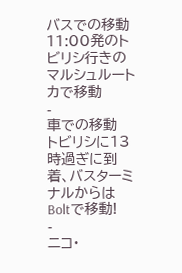バスでの移動
11:00発のトビリシ行きのマルシュルートカで移動
-
車での移動
トビリシに13時過ぎに到着、バスターミナルからはBoltで移動!
-
ニコ・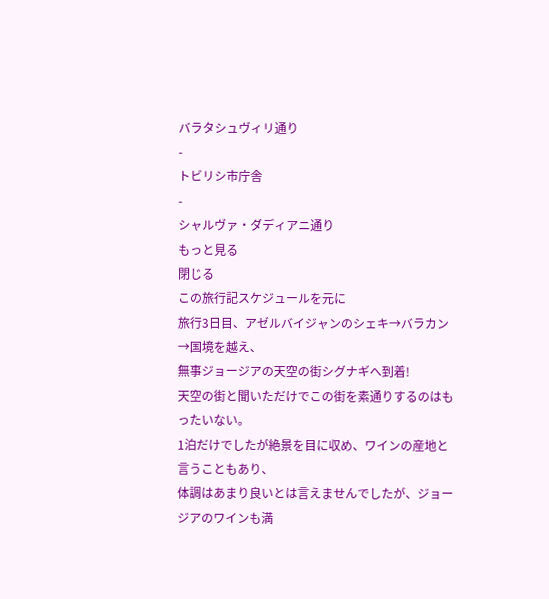バラタシュヴィリ通り
-
トビリシ市庁舎
-
シャルヴァ・ダディアニ通り
もっと見る
閉じる
この旅行記スケジュールを元に
旅行3日目、アゼルバイジャンのシェキ→バラカン→国境を越え、
無事ジョージアの天空の街シグナギへ到着!
天空の街と聞いただけでこの街を素通りするのはもったいない。
1泊だけでしたが絶景を目に収め、ワインの産地と言うこともあり、
体調はあまり良いとは言えませんでしたが、ジョージアのワインも満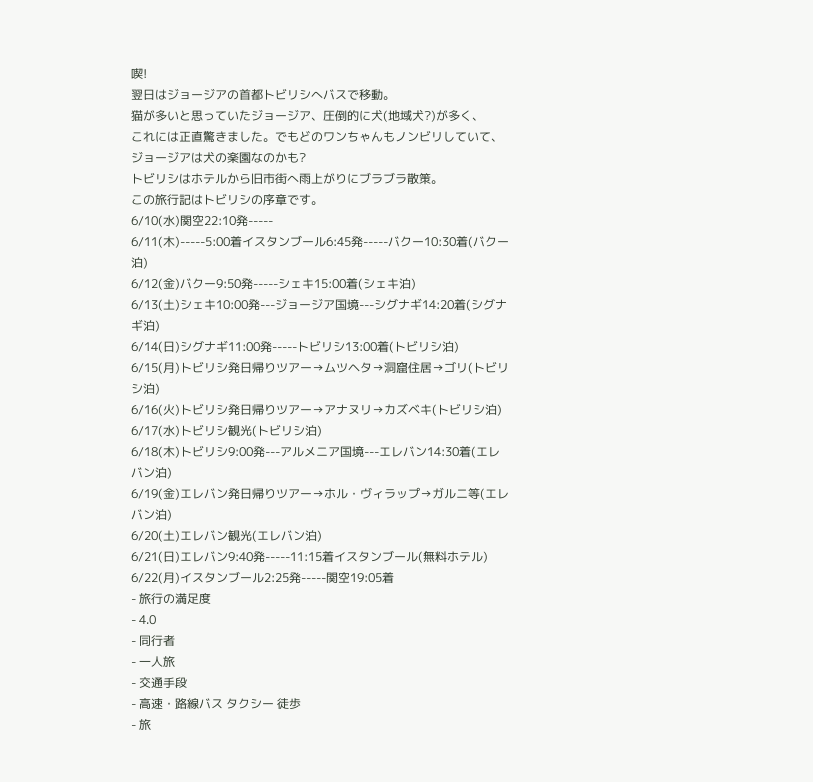喫!
翌日はジョージアの首都トビリシへバスで移動。
猫が多いと思っていたジョージア、圧倒的に犬(地域犬?)が多く、
これには正直驚きました。でもどのワンちゃんもノンビリしていて、
ジョージアは犬の楽園なのかも?
トビリシはホテルから旧市街へ雨上がりにブラブラ散策。
この旅行記はトビリシの序章です。
6/10(水)関空22:10発-----
6/11(木)-----5:00着イスタンブール6:45発-----バクー10:30着(バクー泊)
6/12(金)バクー9:50発-----シェキ15:00着(シェキ泊)
6/13(土)シェキ10:00発---ジョージア国境---シグナギ14:20着(シグナギ泊)
6/14(日)シグナギ11:00発-----トビリシ13:00着(トビリシ泊)
6/15(月)トビリシ発日帰りツアー→ムツヘタ→洞窟住居→ゴリ(トビリシ泊)
6/16(火)トビリシ発日帰りツアー→アナヌリ→カズベキ(トビリシ泊)
6/17(水)トビリシ観光(トビリシ泊)
6/18(木)トビリシ9:00発---アルメニア国境---エレバン14:30着(エレバン泊)
6/19(金)エレバン発日帰りツアー→ホル・ヴィラップ→ガルニ等(エレバン泊)
6/20(土)エレバン観光(エレバン泊)
6/21(日)エレバン9:40発-----11:15着イスタンブール(無料ホテル)
6/22(月)イスタンブール2:25発-----関空19:05着
- 旅行の満足度
- 4.0
- 同行者
- 一人旅
- 交通手段
- 高速・路線バス タクシー 徒歩
- 旅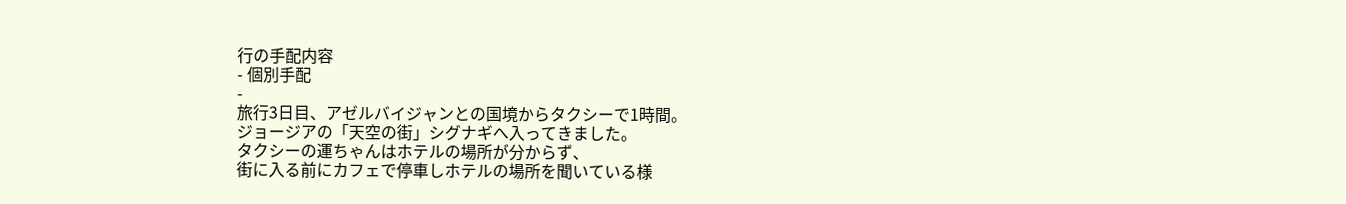行の手配内容
- 個別手配
-
旅行3日目、アゼルバイジャンとの国境からタクシーで1時間。
ジョージアの「天空の街」シグナギへ入ってきました。
タクシーの運ちゃんはホテルの場所が分からず、
街に入る前にカフェで停車しホテルの場所を聞いている様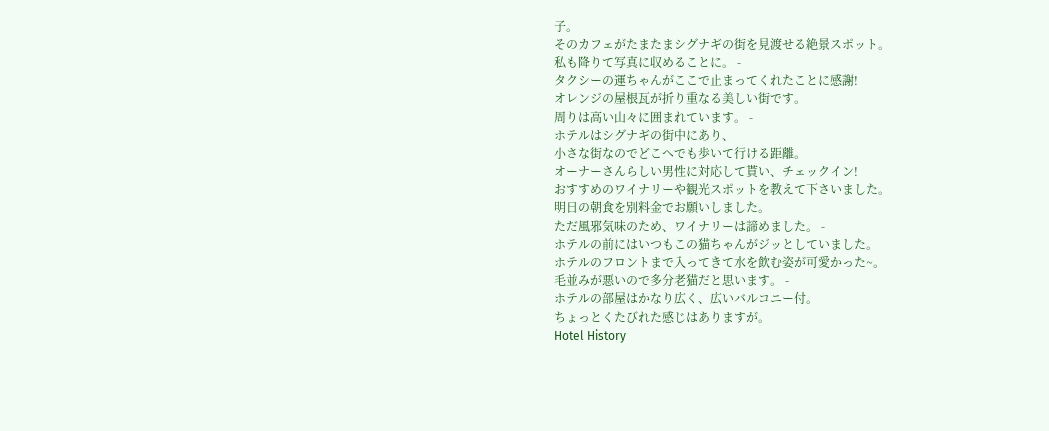子。
そのカフェがたまたまシグナギの街を見渡せる絶景スポット。
私も降りて写真に収めることに。 -
タクシーの運ちゃんがここで止まってくれたことに感謝!
オレンジの屋根瓦が折り重なる美しい街です。
周りは高い山々に囲まれています。 -
ホテルはシグナギの街中にあり、
小さな街なのでどこへでも歩いて行ける距離。
オーナーさんらしい男性に対応して貰い、チェックイン!
おすすめのワイナリーや観光スポットを教えて下さいました。
明日の朝食を別料金でお願いしました。
ただ風邪気味のため、ワイナリーは諦めました。 -
ホテルの前にはいつもこの猫ちゃんがジッとしていました。
ホテルのフロントまで入ってきて水を飲む姿が可愛かった~。
毛並みが悪いので多分老猫だと思います。 -
ホテルの部屋はかなり広く、広いバルコニー付。
ちょっとくたびれた感じはありますが。
Hotel History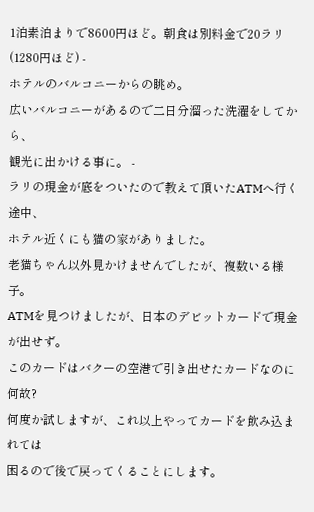1泊素泊まりで8600円ほど。朝食は別料金で20ラリ(1280円ほど) -
ホテルのバルコニーからの眺め。
広いバルコニーがあるので二日分溜った洗濯をしてから、
観光に出かける事に。 -
ラリの現金が底をついたので教えて頂いたATMへ行く途中、
ホテル近くにも猫の家がありました。
老猫ちゃん以外見かけませんでしたが、複数いる様子。
ATMを見つけましたが、日本のデビットカードで現金が出せず。
このカードはバクーの空港で引き出せたカードなのに何故?
何度か試しますが、これ以上やってカードを飲み込まれては
困るので後で戻ってくることにします。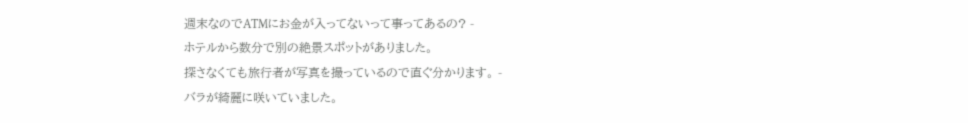週末なのでATMにお金が入ってないって事ってあるの? -
ホテルから数分で別の絶景スポットがありました。
探さなくても旅行者が写真を撮っているので直ぐ分かります。 -
バラが綺麗に咲いていました。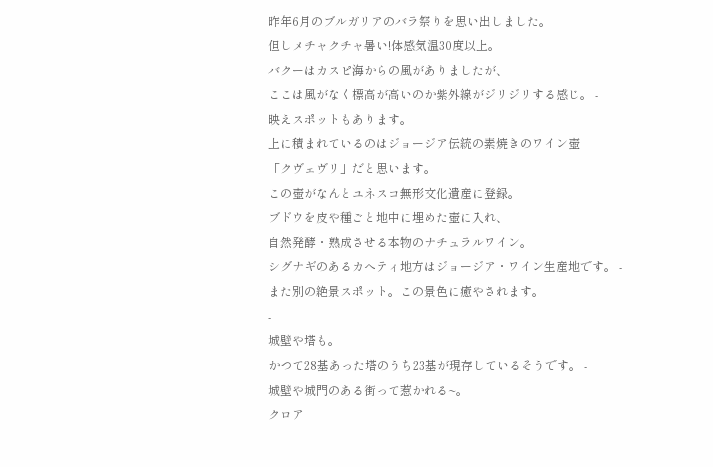昨年6月のブルガリアのバラ祭りを思い出しました。
但しメチャクチャ暑い!体感気温30度以上。
バクーはカスピ海からの風がありましたが、
ここは風がなく標高が高いのか紫外線がジリジリする感じ。 -
映えスポットもあります。
上に積まれているのはジョージア伝統の素焼きのワイン壺
「クヴェヴリ」だと思います。
この壺がなんとユネスコ無形文化遺産に登録。
ブドウを皮や種ごと地中に埋めた壺に入れ、
自然発酵・熟成させる本物のナチュラルワイン。
シグナギのあるカへティ地方はジョージア・ワイン生産地です。 -
また別の絶景スポット。この景色に癒やされます。
-
城壁や塔も。
かつて28基あった塔のうち23基が現存しているそうです。 -
城壁や城門のある街って惹かれる~。
クロア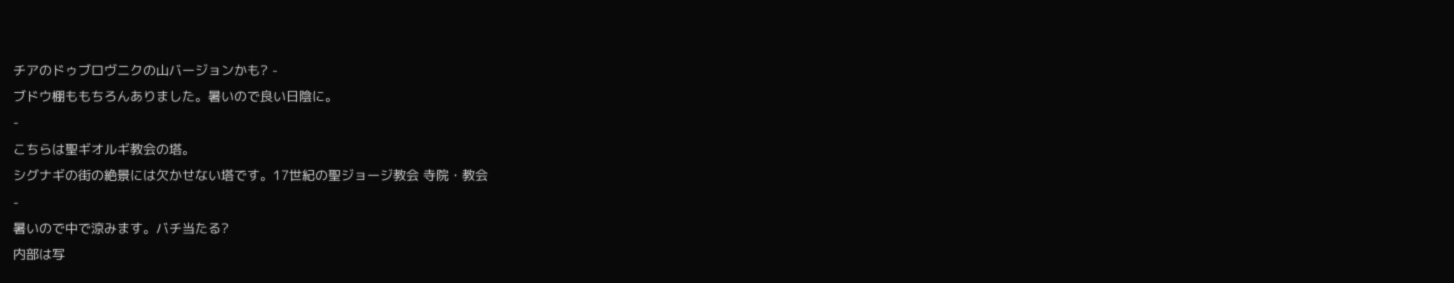チアのドゥブロヴニクの山バージョンかも? -
ブドウ棚ももちろんありました。暑いので良い日陰に。
-
こちらは聖ギオルギ教会の塔。
シグナギの街の絶景には欠かせない塔です。17世紀の聖ジョージ教会 寺院・教会
-
暑いので中で涼みます。バチ当たる?
内部は写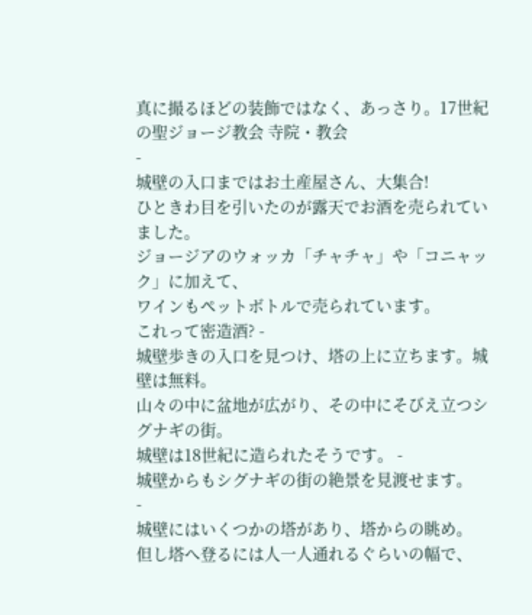真に撮るほどの装飾ではなく、あっさり。17世紀の聖ジョージ教会 寺院・教会
-
城壁の入口まではお土産屋さん、大集合!
ひときわ目を引いたのが露天でお酒を売られていました。
ジョージアのウォッカ「チャチャ」や「コニャック」に加えて、
ワインもペットボトルで売られています。
これって密造酒? -
城壁歩きの入口を見つけ、塔の上に立ちます。城壁は無料。
山々の中に盆地が広がり、その中にそびえ立つシグナギの街。
城壁は18世紀に造られたそうです。 -
城壁からもシグナギの街の絶景を見渡せます。
-
城壁にはいくつかの塔があり、塔からの眺め。
但し塔へ登るには人一人通れるぐらいの幅で、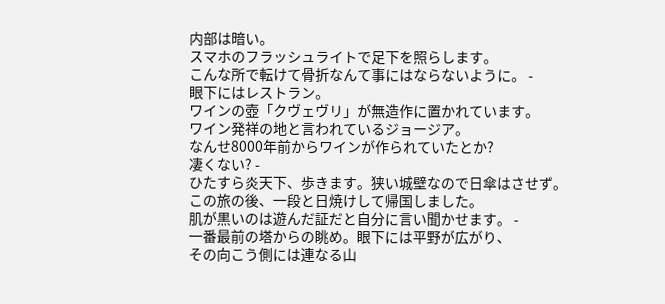内部は暗い。
スマホのフラッシュライトで足下を照らします。
こんな所で転けて骨折なんて事にはならないように。 -
眼下にはレストラン。
ワインの壺「クヴェヴリ」が無造作に置かれています。
ワイン発祥の地と言われているジョージア。
なんせ8000年前からワインが作られていたとか?
凄くない? -
ひたすら炎天下、歩きます。狭い城壁なので日傘はさせず。
この旅の後、一段と日焼けして帰国しました。
肌が黒いのは遊んだ証だと自分に言い聞かせます。 -
一番最前の塔からの眺め。眼下には平野が広がり、
その向こう側には連なる山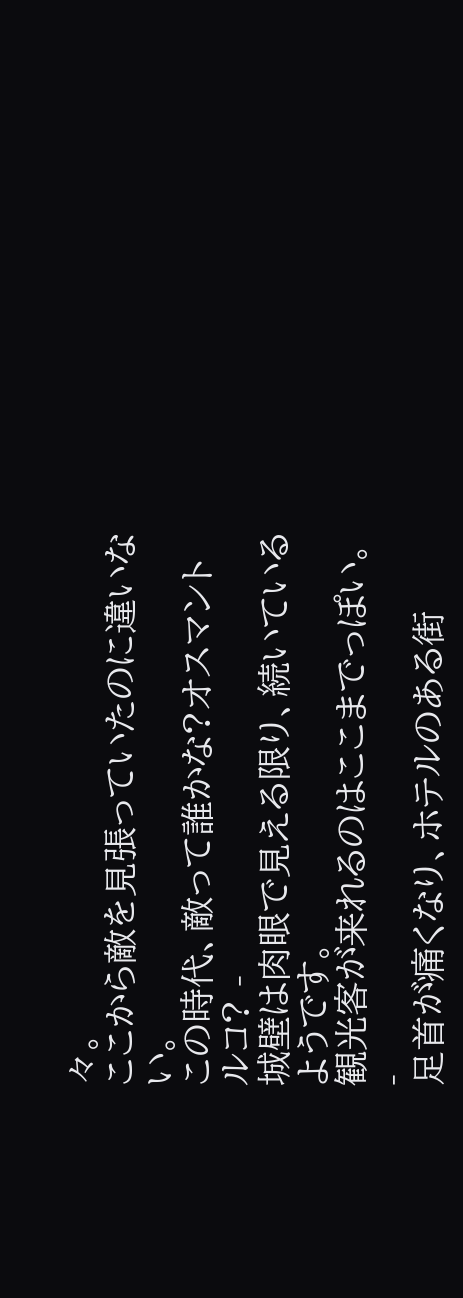々。
ここから敵を見張っていたのに違いない。
この時代、敵って誰かな?オスマントルコ? -
城壁は肉眼で見える限り、続いているようです。
観光客が来れるのはここまでっぽい。 -
足首が痛くなり、ホテルのある街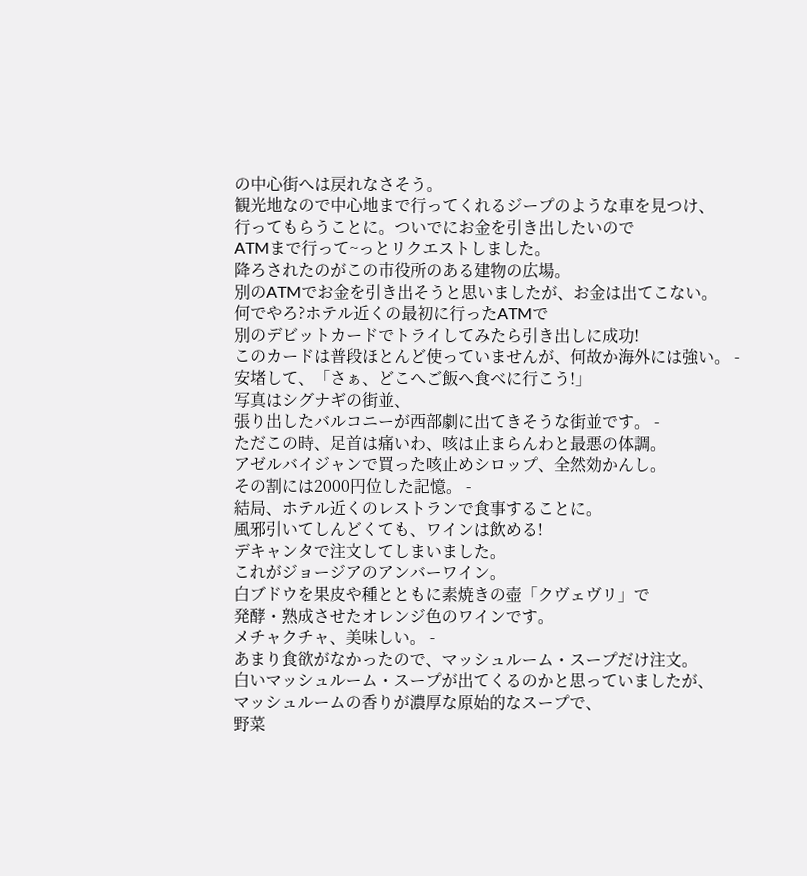の中心街へは戻れなさそう。
観光地なので中心地まで行ってくれるジープのような車を見つけ、
行ってもらうことに。ついでにお金を引き出したいので
ATMまで行って~っとリクエストしました。
降ろされたのがこの市役所のある建物の広場。
別のATMでお金を引き出そうと思いましたが、お金は出てこない。
何でやろ?ホテル近くの最初に行ったATMで
別のデビットカードでトライしてみたら引き出しに成功!
このカードは普段ほとんど使っていませんが、何故か海外には強い。 -
安堵して、「さぁ、どこへご飯へ食べに行こう!」
写真はシグナギの街並、
張り出したバルコニーが西部劇に出てきそうな街並です。 -
ただこの時、足首は痛いわ、咳は止まらんわと最悪の体調。
アゼルバイジャンで買った咳止めシロップ、全然効かんし。
その割には2000円位した記憶。 -
結局、ホテル近くのレストランで食事することに。
風邪引いてしんどくても、ワインは飲める!
デキャンタで注文してしまいました。
これがジョージアのアンバーワイン。
白ブドウを果皮や種とともに素焼きの壺「クヴェヴリ」で
発酵・熟成させたオレンジ色のワインです。
メチャクチャ、美味しい。 -
あまり食欲がなかったので、マッシュルーム・スープだけ注文。
白いマッシュルーム・スープが出てくるのかと思っていましたが、
マッシュルームの香りが濃厚な原始的なスープで、
野菜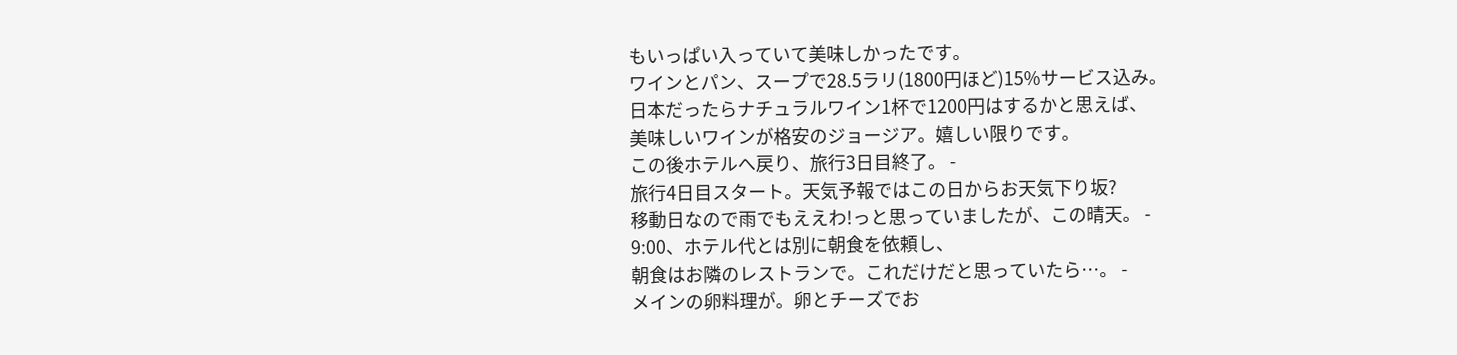もいっぱい入っていて美味しかったです。
ワインとパン、スープで28.5ラリ(1800円ほど)15%サービス込み。
日本だったらナチュラルワイン1杯で1200円はするかと思えば、
美味しいワインが格安のジョージア。嬉しい限りです。
この後ホテルへ戻り、旅行3日目終了。 -
旅行4日目スタート。天気予報ではこの日からお天気下り坂?
移動日なので雨でもええわ!っと思っていましたが、この晴天。 -
9:00、ホテル代とは別に朝食を依頼し、
朝食はお隣のレストランで。これだけだと思っていたら…。 -
メインの卵料理が。卵とチーズでお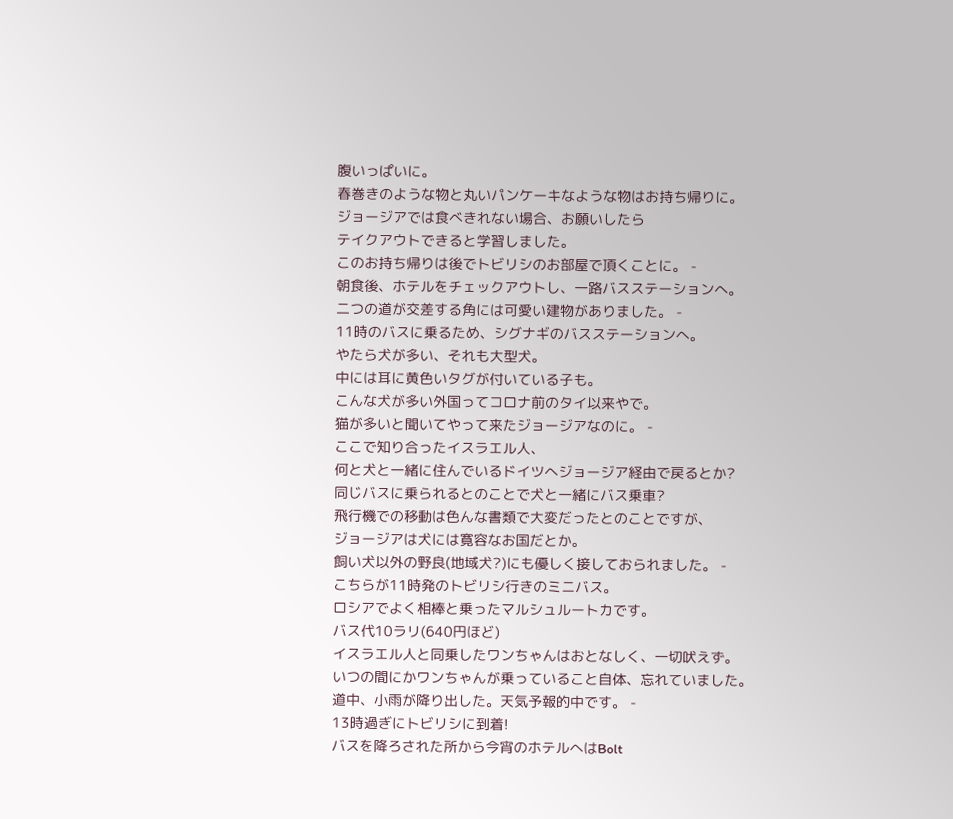腹いっぱいに。
春巻きのような物と丸いパンケーキなような物はお持ち帰りに。
ジョージアでは食べきれない場合、お願いしたら
テイクアウトできると学習しました。
このお持ち帰りは後でトビリシのお部屋で頂くことに。 -
朝食後、ホテルをチェックアウトし、一路バスステーションへ。
二つの道が交差する角には可愛い建物がありました。 -
11時のバスに乗るため、シグナギのバスステーションへ。
やたら犬が多い、それも大型犬。
中には耳に黄色いタグが付いている子も。
こんな犬が多い外国ってコロナ前のタイ以来やで。
猫が多いと聞いてやって来たジョージアなのに。 -
ここで知り合ったイスラエル人、
何と犬と一緒に住んでいるドイツへジョージア経由で戻るとか?
同じバスに乗られるとのことで犬と一緒にバス乗車?
飛行機での移動は色んな書類で大変だったとのことですが、
ジョージアは犬には寛容なお国だとか。
飼い犬以外の野良(地域犬?)にも優しく接しておられました。 -
こちらが11時発のトビリシ行きのミニバス。
ロシアでよく相棒と乗ったマルシュルートカです。
バス代10ラリ(640円ほど)
イスラエル人と同乗したワンちゃんはおとなしく、一切吠えず。
いつの間にかワンちゃんが乗っていること自体、忘れていました。
道中、小雨が降り出した。天気予報的中です。 -
13時過ぎにトビリシに到着!
バスを降ろされた所から今宵のホテルへはBolt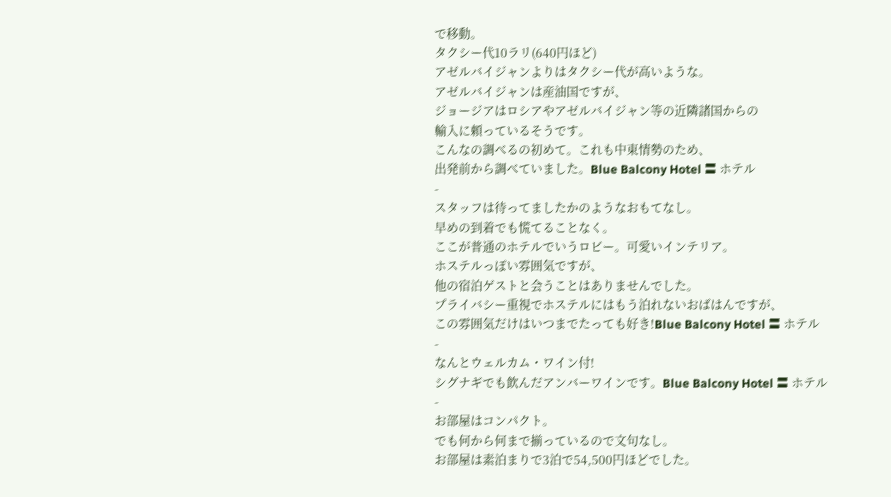で移動。
タクシー代10ラリ(640円ほど)
アゼルバイジャンよりはタクシー代が高いような。
アゼルバイジャンは産油国ですが、
ジョージアはロシアやアゼルバイジャン等の近隣諸国からの
輸入に頼っているそうです。
こんなの調べるの初めて。これも中東情勢のため、
出発前から調べていました。Blue Balcony Hotel 〓 ホテル
-
スタッフは待ってましたかのようなおもてなし。
早めの到着でも慌てることなく。
ここが普通のホテルでいうロビー。可愛いインテリア。
ホステルっぽい雰囲気ですが、
他の宿泊ゲストと会うことはありませんでした。
プライバシー重視でホステルにはもう泊れないおばはんですが、
この雰囲気だけはいつまでたっても好き!Blue Balcony Hotel 〓 ホテル
-
なんとウェルカム・ワイン付!
シグナギでも飲んだアンバーワインです。Blue Balcony Hotel 〓 ホテル
-
お部屋はコンパクト。
でも何から何まで揃っているので文句なし。
お部屋は素泊まりで3泊で54,500円ほどでした。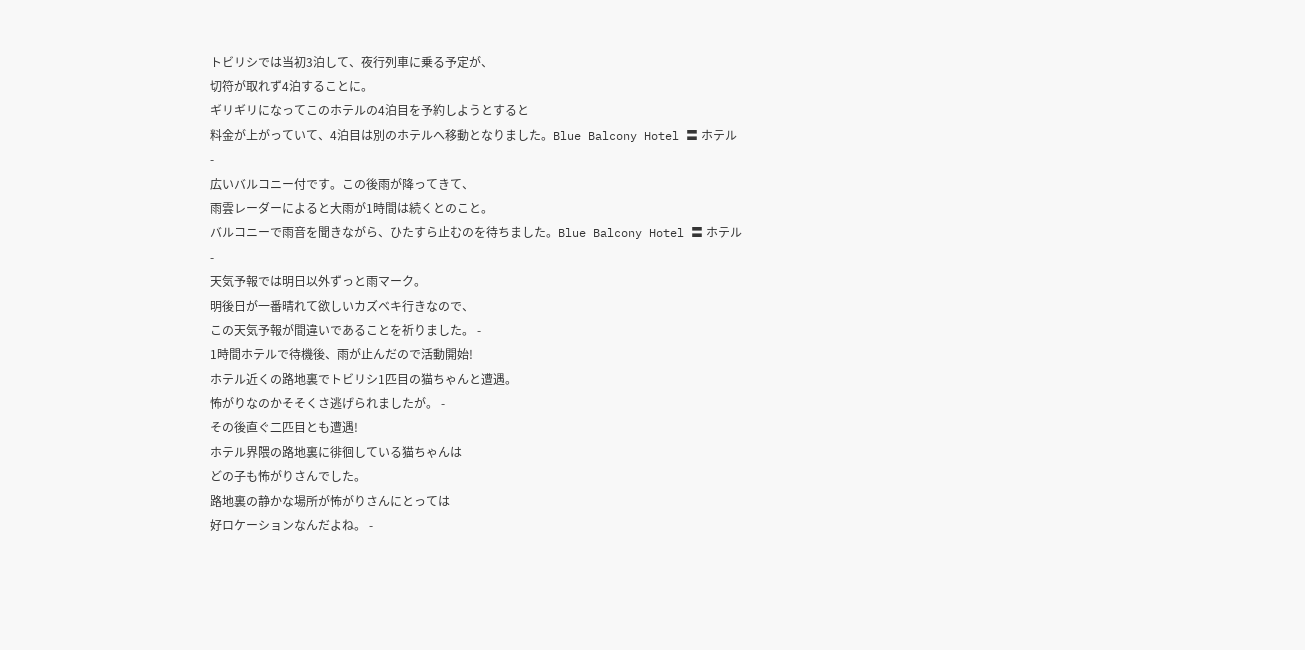トビリシでは当初3泊して、夜行列車に乗る予定が、
切符が取れず4泊することに。
ギリギリになってこのホテルの4泊目を予約しようとすると
料金が上がっていて、4泊目は別のホテルへ移動となりました。Blue Balcony Hotel 〓 ホテル
-
広いバルコニー付です。この後雨が降ってきて、
雨雲レーダーによると大雨が1時間は続くとのこと。
バルコニーで雨音を聞きながら、ひたすら止むのを待ちました。Blue Balcony Hotel 〓 ホテル
-
天気予報では明日以外ずっと雨マーク。
明後日が一番晴れて欲しいカズベキ行きなので、
この天気予報が間違いであることを祈りました。 -
1時間ホテルで待機後、雨が止んだので活動開始!
ホテル近くの路地裏でトビリシ1匹目の猫ちゃんと遭遇。
怖がりなのかそそくさ逃げられましたが。 -
その後直ぐ二匹目とも遭遇!
ホテル界隈の路地裏に徘徊している猫ちゃんは
どの子も怖がりさんでした。
路地裏の静かな場所が怖がりさんにとっては
好ロケーションなんだよね。 -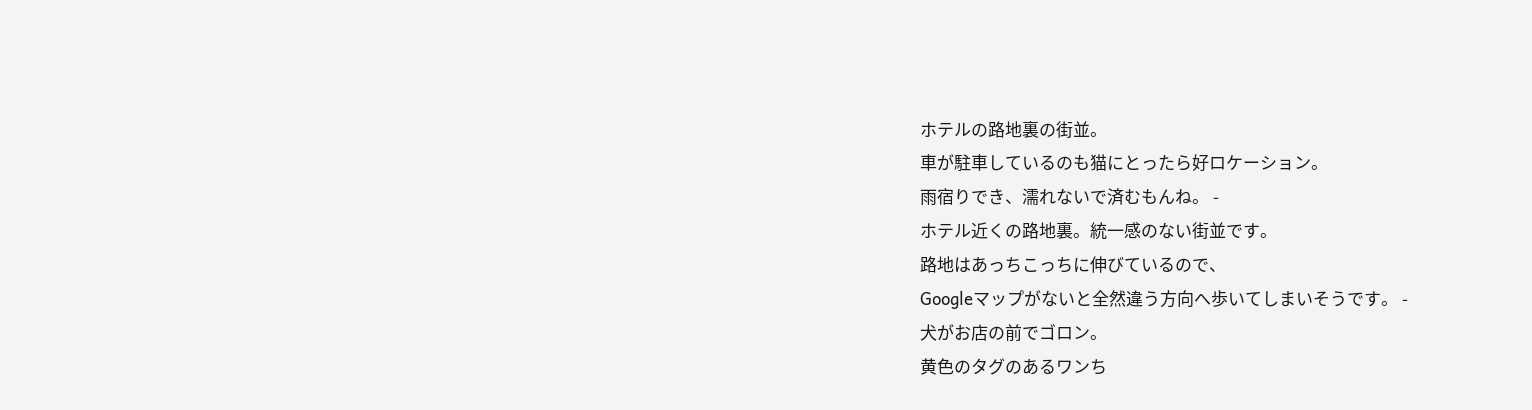ホテルの路地裏の街並。
車が駐車しているのも猫にとったら好ロケーション。
雨宿りでき、濡れないで済むもんね。 -
ホテル近くの路地裏。統一感のない街並です。
路地はあっちこっちに伸びているので、
Googleマップがないと全然違う方向へ歩いてしまいそうです。 -
犬がお店の前でゴロン。
黄色のタグのあるワンち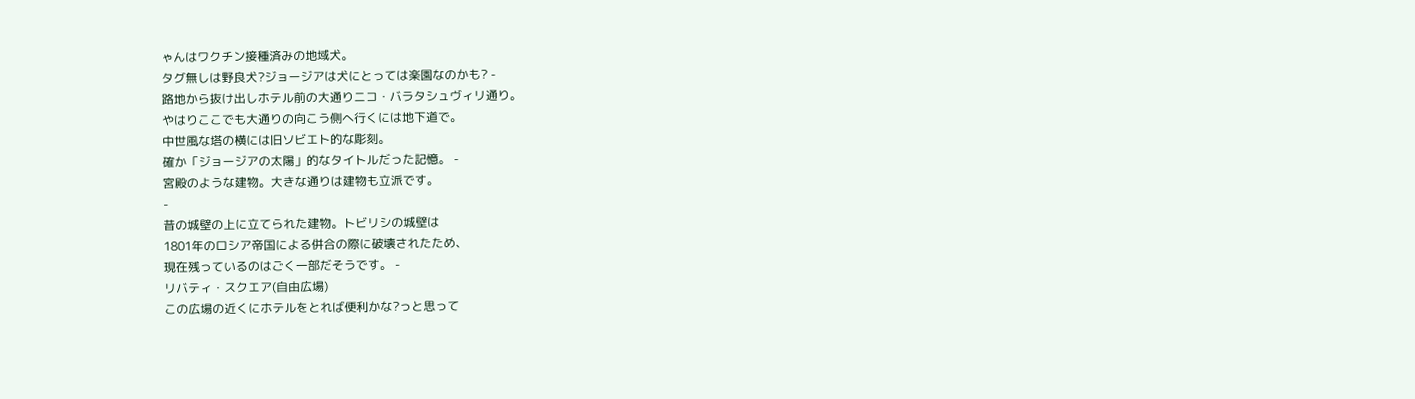ゃんはワクチン接種済みの地域犬。
タグ無しは野良犬?ジョージアは犬にとっては楽園なのかも? -
路地から抜け出しホテル前の大通りニコ・バラタシュヴィリ通り。
やはりここでも大通りの向こう側へ行くには地下道で。
中世風な塔の横には旧ソビエト的な彫刻。
確か「ジョージアの太陽」的なタイトルだった記憶。 -
宮殿のような建物。大きな通りは建物も立派です。
-
昔の城壁の上に立てられた建物。トビリシの城壁は
1801年のロシア帝国による併合の際に破壊されたため、
現在残っているのはごく一部だそうです。 -
リバティ・スクエア(自由広場)
この広場の近くにホテルをとれば便利かな?っと思って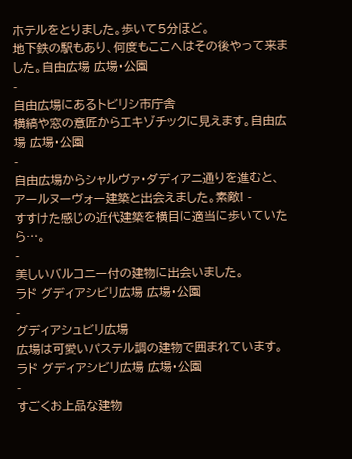ホテルをとりました。歩いて5分ほど。
地下鉄の駅もあり、何度もここへはその後やって来ました。自由広場 広場・公園
-
自由広場にあるトビリシ市庁舎
横縞や窓の意匠からエキゾチックに見えます。自由広場 広場・公園
-
自由広場からシャルヴァ・ダディアニ通りを進むと、
アールヌーヴォー建築と出会えました。素敵! -
すすけた感じの近代建築を横目に適当に歩いていたら…。
-
美しいバルコニー付の建物に出会いました。
ラド グディアシビリ広場 広場・公園
-
グディアシュビリ広場
広場は可愛いパステル調の建物で囲まれています。ラド グディアシビリ広場 広場・公園
-
すごくお上品な建物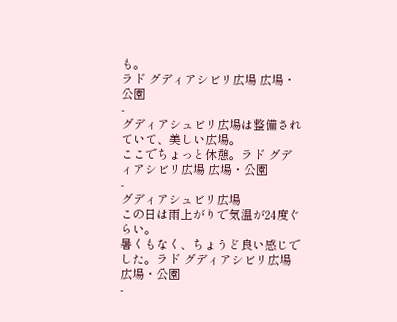も。
ラド グディアシビリ広場 広場・公園
-
グディアシュビリ広場は整備されていて、美しい広場。
ここでちょっと休憩。ラド グディアシビリ広場 広場・公園
-
グディアシュビリ広場
この日は雨上がりで気温が24度ぐらい。
暑くもなく、ちょうど良い感じでした。ラド グディアシビリ広場 広場・公園
-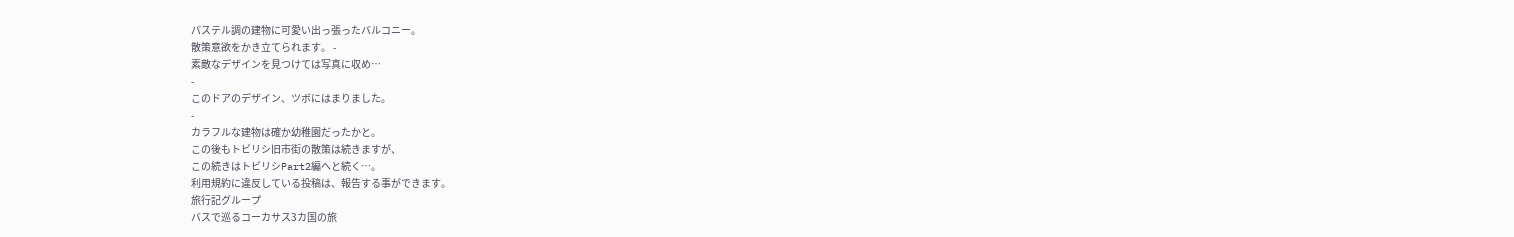パステル調の建物に可愛い出っ張ったバルコニー。
散策意欲をかき立てられます。 -
素敵なデザインを見つけては写真に収め…
-
このドアのデザイン、ツボにはまりました。
-
カラフルな建物は確か幼稚園だったかと。
この後もトビリシ旧市街の散策は続きますが、
この続きはトビリシPart2編へと続く…。
利用規約に違反している投稿は、報告する事ができます。
旅行記グループ
バスで巡るコーカサス3カ国の旅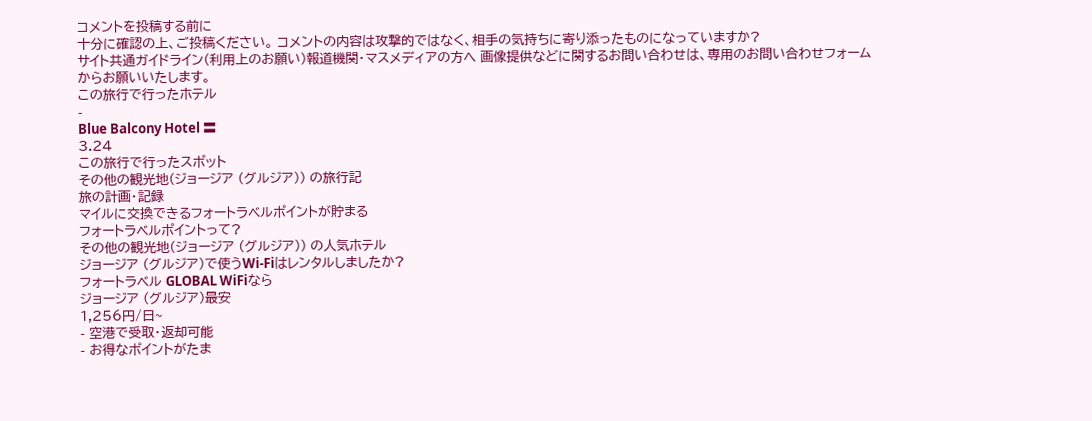コメントを投稿する前に
十分に確認の上、ご投稿ください。 コメントの内容は攻撃的ではなく、相手の気持ちに寄り添ったものになっていますか?
サイト共通ガイドライン(利用上のお願い)報道機関・マスメディアの方へ 画像提供などに関するお問い合わせは、専用のお問い合わせフォームからお願いいたします。
この旅行で行ったホテル
-
Blue Balcony Hotel 〓
3.24
この旅行で行ったスポット
その他の観光地(ジョージア (グルジア)) の旅行記
旅の計画・記録
マイルに交換できるフォートラベルポイントが貯まる
フォートラベルポイントって?
その他の観光地(ジョージア (グルジア)) の人気ホテル
ジョージア (グルジア)で使うWi-Fiはレンタルしましたか?
フォートラベル GLOBAL WiFiなら
ジョージア (グルジア)最安
1,256円/日~
- 空港で受取・返却可能
- お得なポイントがたま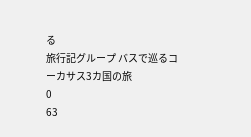る
旅行記グループ バスで巡るコーカサス3カ国の旅
0
63